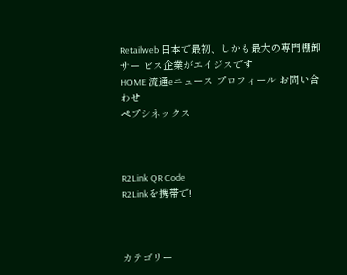Retailweb 日本で最初、しかも最大の専門棚卸サー ビス企業がエイジスです
HOME 流通eニュース プロフィール お問い合わせ
ペプシネックス



R2Link QR Code
R2Linkを携帯で!



カテゴリー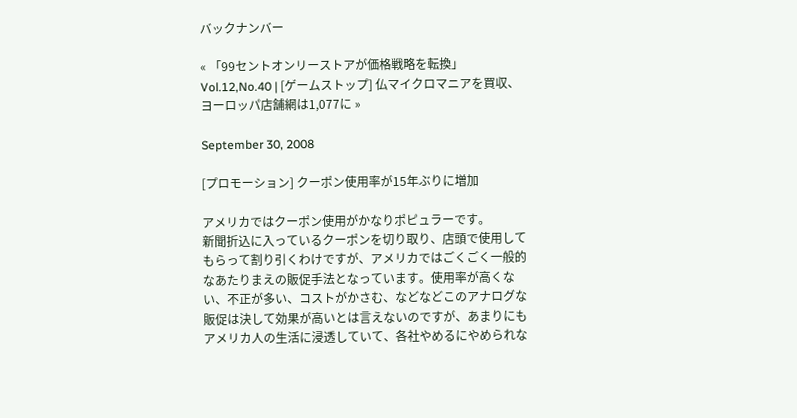バックナンバー

« 「99セントオンリーストアが価格戦略を転換」Vol.12,No.40 | [ゲームストップ] 仏マイクロマニアを買収、ヨーロッパ店舗網は1,077に »

September 30, 2008

[プロモーション] クーポン使用率が15年ぶりに増加

アメリカではクーポン使用がかなりポピュラーです。
新聞折込に入っているクーポンを切り取り、店頭で使用してもらって割り引くわけですが、アメリカではごくごく一般的なあたりまえの販促手法となっています。使用率が高くない、不正が多い、コストがかさむ、などなどこのアナログな販促は決して効果が高いとは言えないのですが、あまりにもアメリカ人の生活に浸透していて、各社やめるにやめられな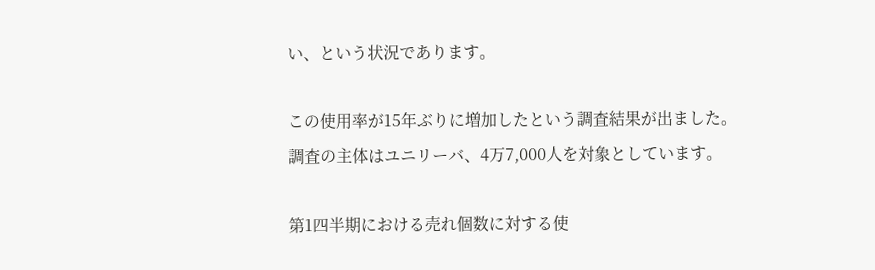い、という状況であります。

この使用率が15年ぶりに増加したという調査結果が出ました。
調査の主体はユニリーバ、4万7,000人を対象としています。

第1四半期における売れ個数に対する使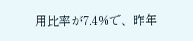用比率が7.4%で、昨年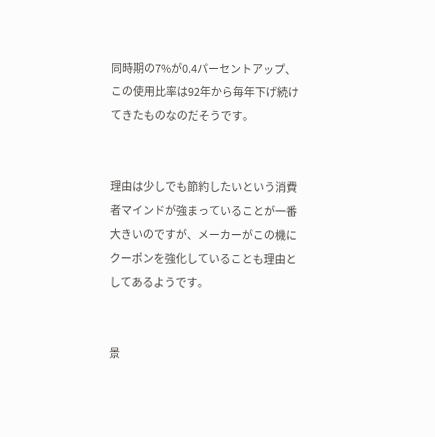同時期の7%が0.4パーセントアップ、この使用比率は92年から毎年下げ続けてきたものなのだそうです。


理由は少しでも節約したいという消費者マインドが強まっていることが一番大きいのですが、メーカーがこの機にクーポンを強化していることも理由としてあるようです。


景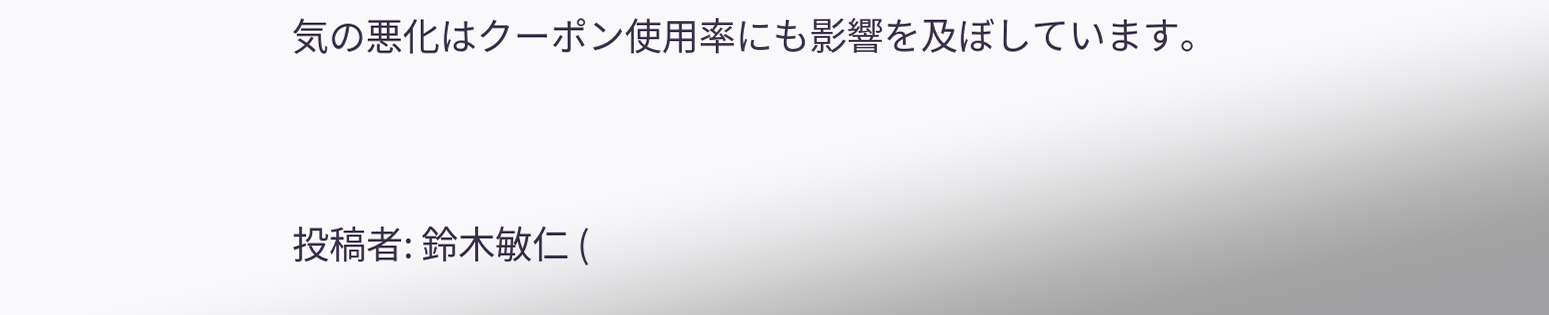気の悪化はクーポン使用率にも影響を及ぼしています。


投稿者: 鈴木敏仁 (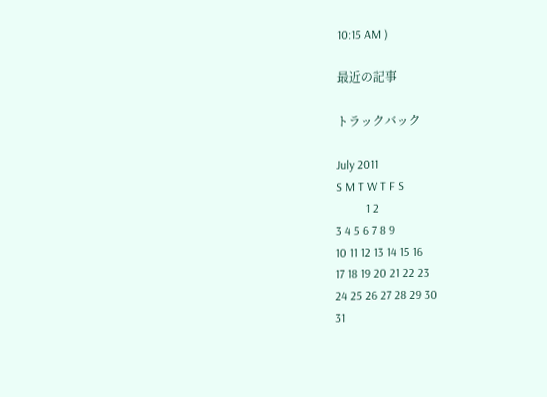10:15 AM )

最近の記事

トラックバック

July 2011
S M T W T F S
          1 2
3 4 5 6 7 8 9
10 11 12 13 14 15 16
17 18 19 20 21 22 23
24 25 26 27 28 29 30
31